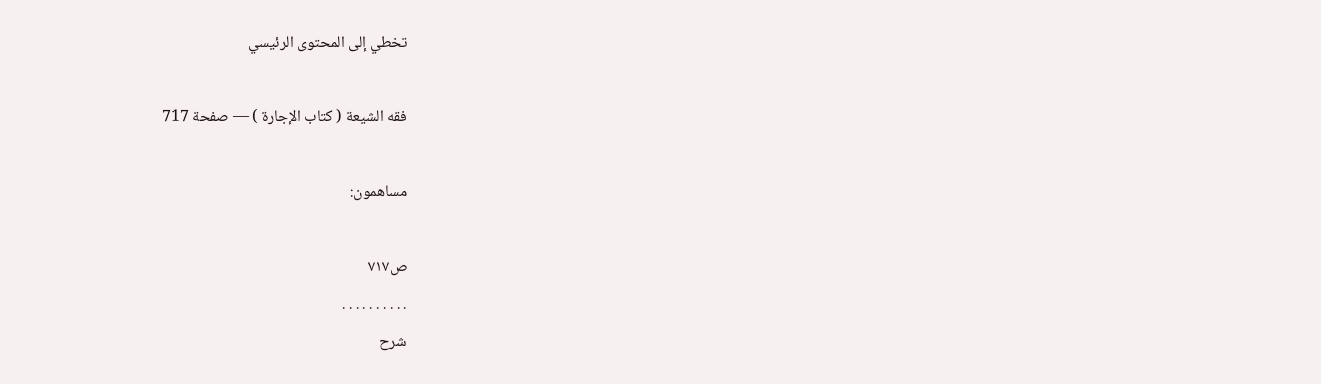تخطي إلى المحتوى الرئيسي

فقه الشيعة ( كتاب الإجارة ) — صفحة 717

مساهمون:

ص٧١٧
. . . . . . . . . .
شرح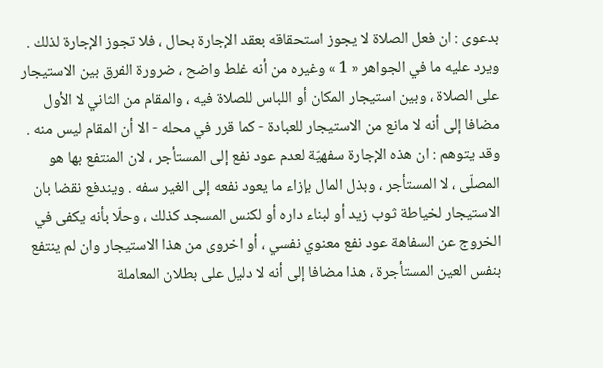بدعوى : ان فعل الصلاة لا يجوز استحقاقه بعقد الإجارة بحال ، فلا تجوز الإجارة لذلك . ويرد عليه ما في الجواهر « 1 » وغيره من أنه غلط واضح ، ضرورة الفرق بين الاستيجار على الصلاة ، وبين استيجار المكان أو اللباس للصلاة فيه ، والمقام من الثاني لا الأول مضافا إلى أنه لا مانع من الاستيجار للعبادة - كما قرر في محله - الا أن المقام ليس منه . وقد يتوهم : ان هذه الإجارة سفهيّة لعدم عود نفع إلى المستأجر ، لان المنتفع بها هو المصلّى ، لا المستأجر ، وبذل المال بإزاء ما يعود نفعه إلى الغير سفه . ويندفع نقضا بان الاستيجار لخياطة ثوب زيد أو لبناء داره أو لكنس المسجد كذلك ، وحلّا بأنه يكفى في الخروج عن السفاهة عود نفع معنوي نفسي ، أو اخروى من هذا الاستيجار وان لم ينتفع بنفس العين المستأجرة ، هذا مضافا إلى أنه لا دليل على بطلان المعاملة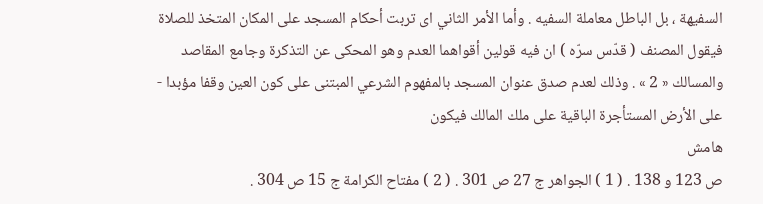السفيهة ، بل الباطل معاملة السفيه . وأما الأمر الثاني اى تربت أحكام المسجد على المكان المتخذ للصلاة فيقول المصنف ( قدّس سرّه ) ان فيه قولين أقواهما العدم وهو المحكى عن التذكرة وجامع المقاصد والمسالك « 2 » . وذلك لعدم صدق عنوان المسجد بالمفهوم الشرعي المبتنى على كون العين وقفا مؤبدا - على الأرض المستأجرة الباقية على ملك المالك فيكون
هامش
ص 123 و 138 . ( 1 ) الجواهر ج 27 ص 301 . ( 2 ) مفتاح الكرامة ج 15 ص 304 .